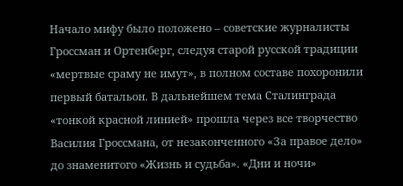Начало мифу было положено – советские журналисты Гроссман и Ортенберг, следуя старой русской традиции «мертвые сраму не имут», в полном составе похоронили первый батальон. В дальнейшем тема Сталинграда «тонкой красной линией» прошла через все творчество Василия Гроссмана, от незаконченного «За правое дело» до знаменитого «Жизнь и судьба». «Дни и ночи»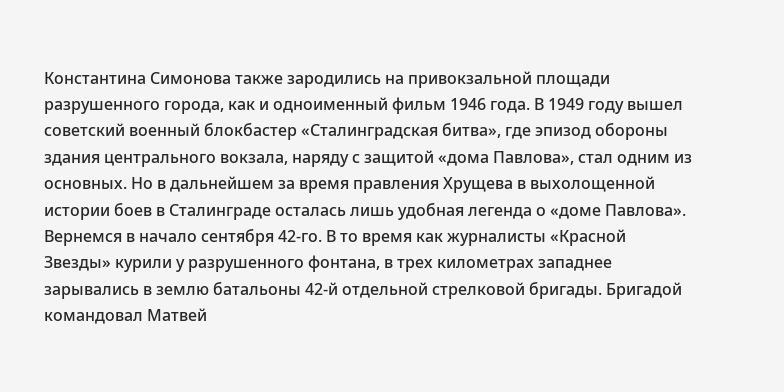Константина Симонова также зародились на привокзальной площади разрушенного города, как и одноименный фильм 1946 года. В 1949 году вышел советский военный блокбастер «Сталинградская битва», где эпизод обороны здания центрального вокзала, наряду с защитой «дома Павлова», стал одним из основных. Но в дальнейшем за время правления Хрущева в выхолощенной истории боев в Сталинграде осталась лишь удобная легенда о «доме Павлова».
Вернемся в начало сентября 42-го. В то время как журналисты «Красной Звезды» курили у разрушенного фонтана, в трех километрах западнее зарывались в землю батальоны 42-й отдельной стрелковой бригады. Бригадой командовал Матвей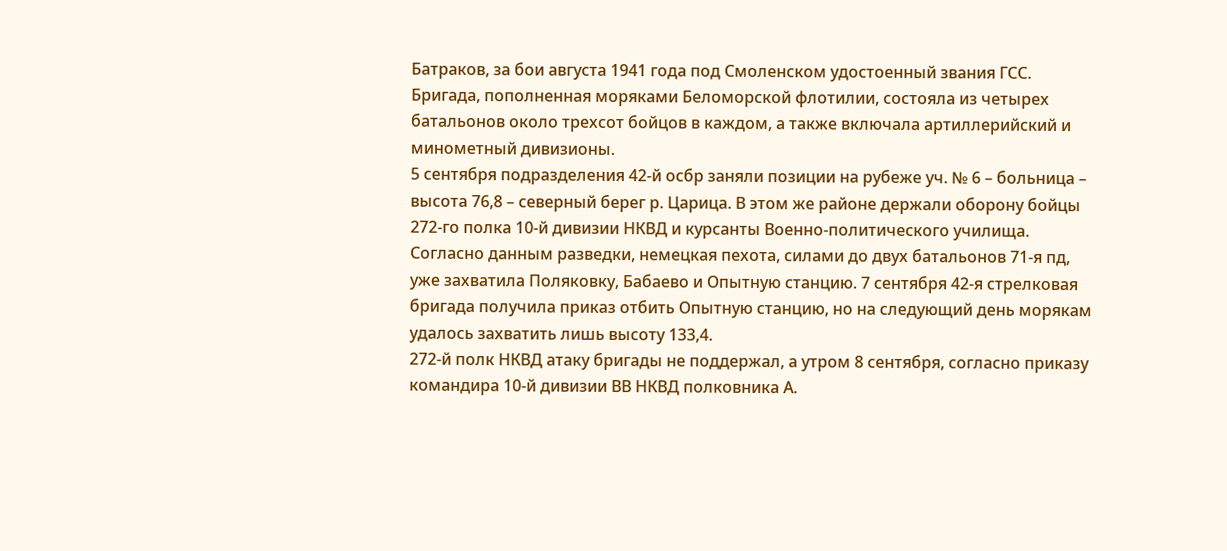Батраков, за бои августа 1941 года под Смоленском удостоенный звания ГСС. Бригада, пополненная моряками Беломорской флотилии, состояла из четырех батальонов около трехсот бойцов в каждом, а также включала артиллерийский и минометный дивизионы.
5 сентября подразделения 42-й осбр заняли позиции на рубеже уч. № 6 – больница – высота 76,8 – северный берег р. Царица. В этом же районе держали оборону бойцы 272-го полка 10-й дивизии НКВД и курсанты Военно-политического училища. Согласно данным разведки, немецкая пехота, силами до двух батальонов 71-я пд, уже захватила Поляковку, Бабаево и Опытную станцию. 7 сентября 42-я стрелковая бригада получила приказ отбить Опытную станцию, но на следующий день морякам удалось захватить лишь высоту 133,4.
272-й полк НКВД атаку бригады не поддержал, а утром 8 сентября, согласно приказу командира 10-й дивизии ВВ НКВД полковника А.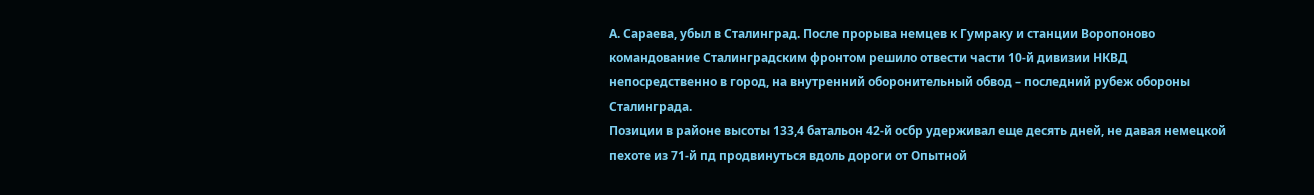А. Сараева, убыл в Сталинград. После прорыва немцев к Гумраку и станции Воропоново командование Сталинградским фронтом решило отвести части 10-й дивизии НКВД непосредственно в город, на внутренний оборонительный обвод – последний рубеж обороны Сталинграда.
Позиции в районе высоты 133,4 батальон 42-й осбр удерживал еще десять дней, не давая немецкой пехоте из 71-й пд продвинуться вдоль дороги от Опытной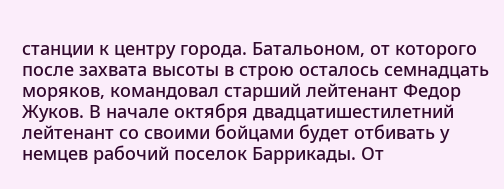станции к центру города. Батальоном, от которого после захвата высоты в строю осталось семнадцать моряков, командовал старший лейтенант Федор Жуков. В начале октября двадцатишестилетний лейтенант со своими бойцами будет отбивать у немцев рабочий поселок Баррикады. От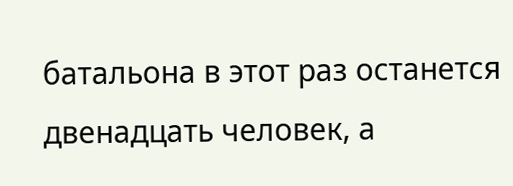батальона в этот раз останется двенадцать человек, а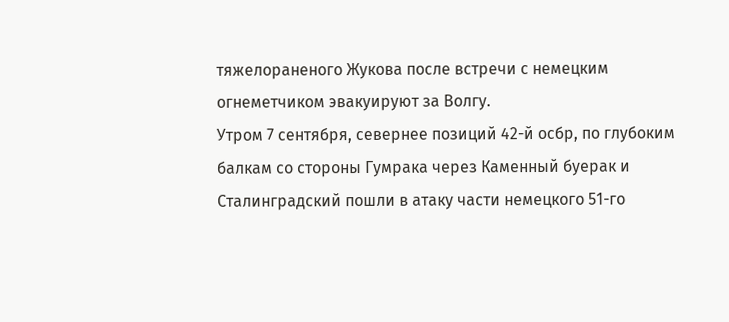тяжелораненого Жукова после встречи с немецким огнеметчиком эвакуируют за Волгу.
Утром 7 сентября, севернее позиций 42-й осбр, по глубоким балкам со стороны Гумрака через Каменный буерак и Сталинградский пошли в атаку части немецкого 51-го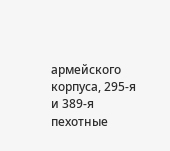армейского корпуса, 295-я и 389-я пехотные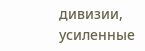дивизии, усиленные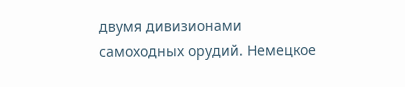двумя дивизионами самоходных орудий. Немецкое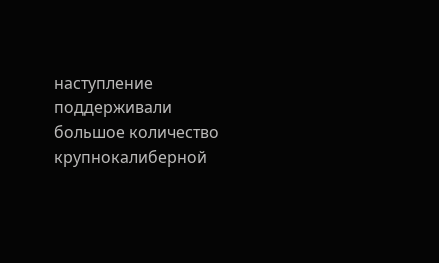наступление поддерживали большое количество крупнокалиберной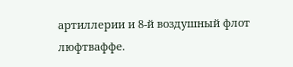артиллерии и 8-й воздушный флот люфтваффе.